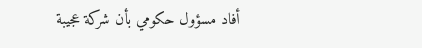أفاد مسؤول حكومي بأن شركة عجيبة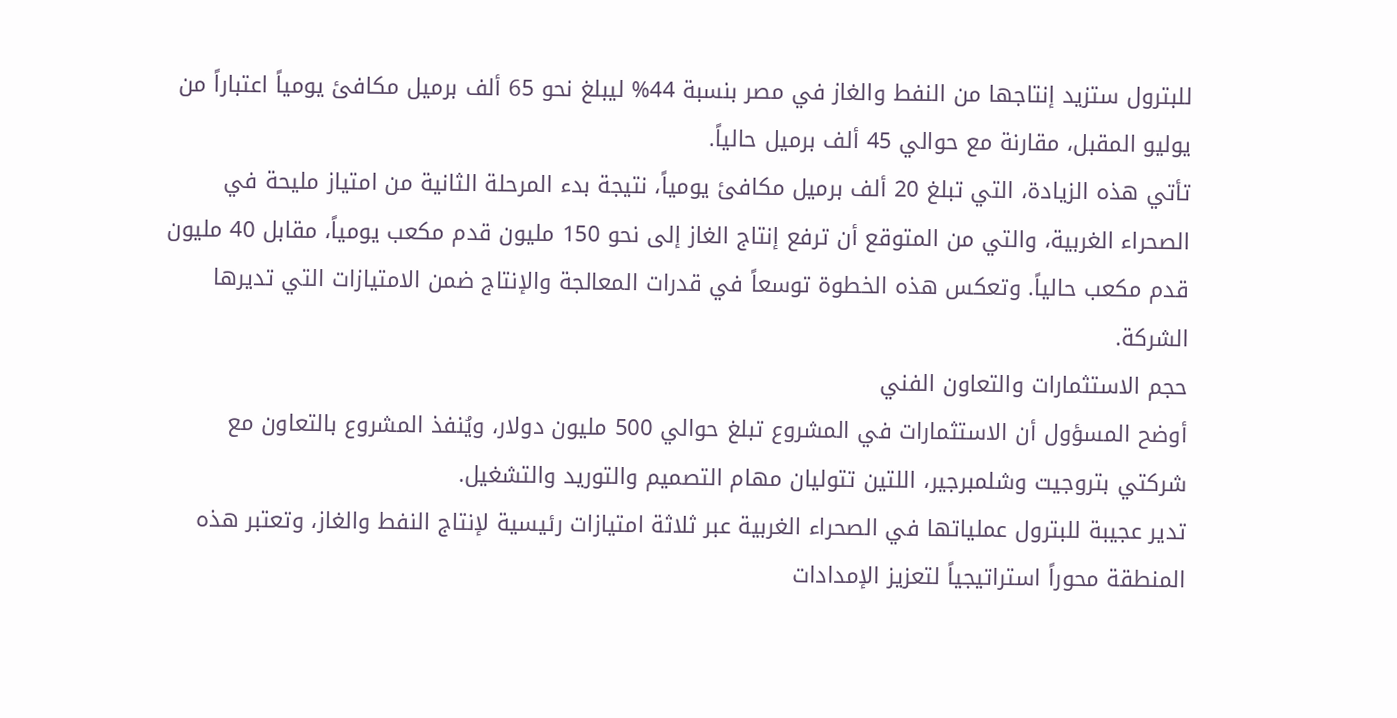للبترول ستزيد إنتاجها من النفط والغاز في مصر بنسبة 44% ليبلغ نحو 65 ألف برميل مكافئ يومياً اعتباراً من يوليو المقبل، مقارنة مع حوالي 45 ألف برميل حالياً.
تأتي هذه الزيادة، التي تبلغ 20 ألف برميل مكافئ يومياً، نتيجة بدء المرحلة الثانية من امتياز مليحة في الصحراء الغربية، والتي من المتوقع أن ترفع إنتاج الغاز إلى نحو 150 مليون قدم مكعب يومياً، مقابل 40 مليون قدم مكعب حالياً. وتعكس هذه الخطوة توسعاً في قدرات المعالجة والإنتاج ضمن الامتيازات التي تديرها الشركة.
حجم الاستثمارات والتعاون الفني
أوضح المسؤول أن الاستثمارات في المشروع تبلغ حوالي 500 مليون دولار، ويُنفذ المشروع بالتعاون مع شركتي بتروجيت وشلمبرجير، اللتين تتوليان مهام التصميم والتوريد والتشغيل.
تدير عجيبة للبترول عملياتها في الصحراء الغربية عبر ثلاثة امتيازات رئيسية لإنتاج النفط والغاز، وتعتبر هذه المنطقة محوراً استراتيجياً لتعزيز الإمدادات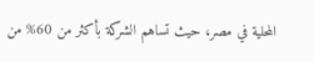المحلية في مصر، حيث تساهم الشركة بأكثر من 60% من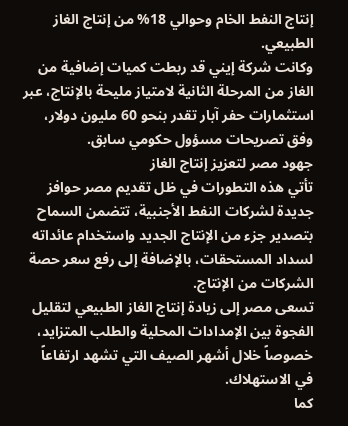إنتاج النفط الخام وحوالي 18% من إنتاج الغاز الطبيعي.
وكانت شركة إيني قد ربطت كميات إضافية من الغاز من المرحلة الثانية لامتياز مليحة بالإنتاج، عبر استثمارات حفر آبار تقدر بنحو 60 مليون دولار، وفق تصريحات مسؤول حكومي سابق.
جهود مصر لتعزيز إنتاج الغاز
تأتي هذه التطورات في ظل تقديم مصر حوافز جديدة لشركات النفط الأجنبية، تتضمن السماح بتصدير جزء من الإنتاج الجديد واستخدام عائداته لسداد المستحقات، بالإضافة إلى رفع سعر حصة الشركات من الإنتاج.
تسعى مصر إلى زيادة إنتاج الغاز الطبيعي لتقليل الفجوة بين الإمدادات المحلية والطلب المتزايد، خصوصاً خلال أشهر الصيف التي تشهد ارتفاعاً في الاستهلاك.
كما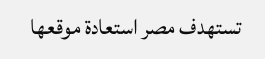تستهدف مصر استعادة موقعها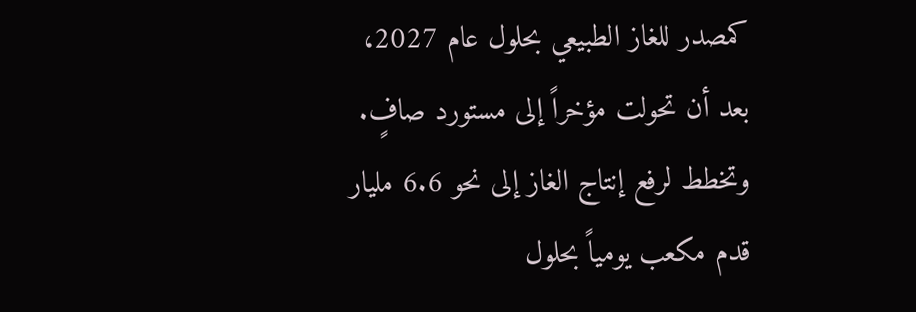كمصدر للغاز الطبيعي بحلول عام 2027، بعد أن تحولت مؤخراً إلى مستورد صافٍ. وتخطط لرفع إنتاج الغاز إلى نحو 6.6 مليار قدم مكعب يومياً بحلول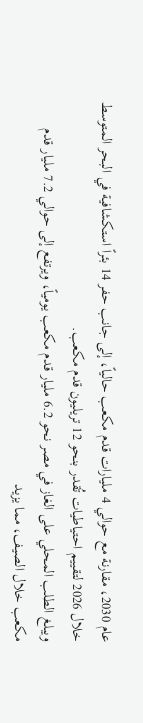عام 2030، مقارنة مع حوالي 4 مليارات قدم مكعب حالياً، إلى جانب حفر 14 بئراً استكشافية في البحر المتوسط خلال 2026 لتقييم احتياطيات تُقدر بنحو 12 تريليون قدم مكعب.
ويبلغ الطلب المحلي على الغاز في مصر نحو 6.2 مليار قدم مكعب يومياً، ويرتفع إلى حوالي 7.2 مليار قدم مكعب خلال الصيف، مما يزيد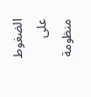الضغوط على منظومة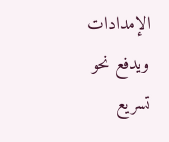الإمدادات ويدفع نحو تسريع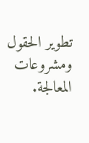تطوير الحقول ومشروعات المعالجة.